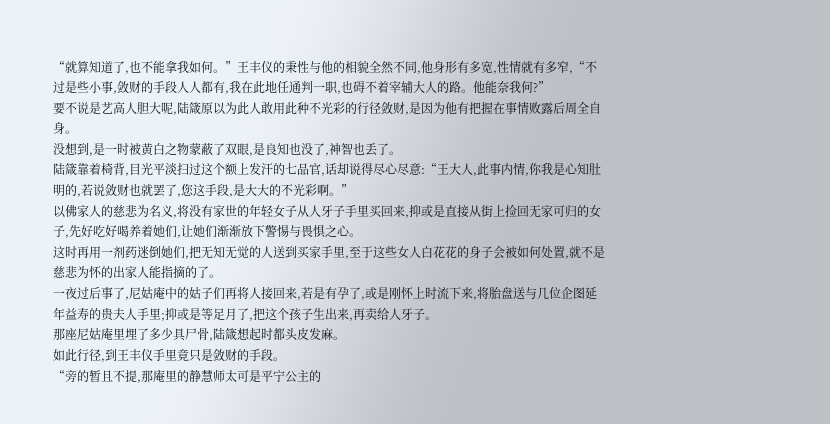“就算知道了,也不能拿我如何。”王丰仪的秉性与他的相貌全然不同,他身形有多宽,性情就有多窄,“不过是些小事,敛财的手段人人都有,我在此地任通判一职,也碍不着宰辅大人的路。他能奈我何?”
要不说是艺高人胆大呢,陆箴原以为此人敢用此种不光彩的行径敛财,是因为他有把握在事情败露后周全自身。
没想到,是一时被黄白之物蒙蔽了双眼,是良知也没了,神智也丢了。
陆箴靠着椅背,目光平淡扫过这个额上发汗的七品官,话却说得尽心尽意:“王大人,此事内情,你我是心知肚明的,若说敛财也就罢了,您这手段,是大大的不光彩啊。”
以佛家人的慈悲为名义,将没有家世的年轻女子从人牙子手里买回来,抑或是直接从街上捡回无家可归的女子,先好吃好喝养着她们,让她们渐渐放下警惕与畏惧之心。
这时再用一剂药迷倒她们,把无知无觉的人送到买家手里,至于这些女人白花花的身子会被如何处置,就不是慈悲为怀的出家人能指摘的了。
一夜过后事了,尼姑庵中的姑子们再将人接回来,若是有孕了,或是刚怀上时流下来,将胎盘送与几位企图延年益寿的贵夫人手里;抑或是等足月了,把这个孩子生出来,再卖给人牙子。
那座尼姑庵里埋了多少具尸骨,陆箴想起时都头皮发麻。
如此行径,到王丰仪手里竟只是敛财的手段。
“旁的暂且不提,那庵里的静慧师太可是平宁公主的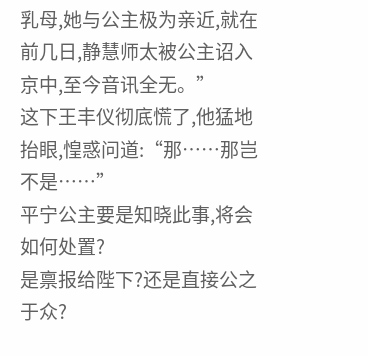乳母,她与公主极为亲近,就在前几日,静慧师太被公主诏入京中,至今音讯全无。”
这下王丰仪彻底慌了,他猛地抬眼,惶惑问道:“那……那岂不是……”
平宁公主要是知晓此事,将会如何处置?
是禀报给陛下?还是直接公之于众?